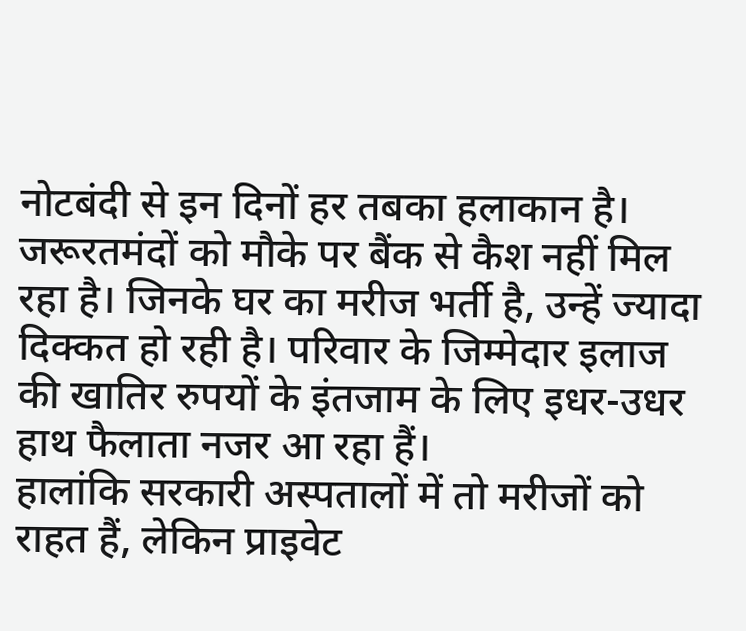नोटबंदी से इन दिनों हर तबका हलाकान है। जरूरतमंदों को मौके पर बैंक से कैश नहीं मिल रहा है। जिनके घर का मरीज भर्ती है, उन्हें ज्यादा दिक्कत हो रही है। परिवार के जिम्मेदार इलाज की खातिर रुपयों के इंतजाम के लिए इधर-उधर हाथ फैलाता नजर आ रहा हैं।
हालांकि सरकारी अस्पतालों में तो मरीजों को राहत हैं, लेकिन प्राइवेट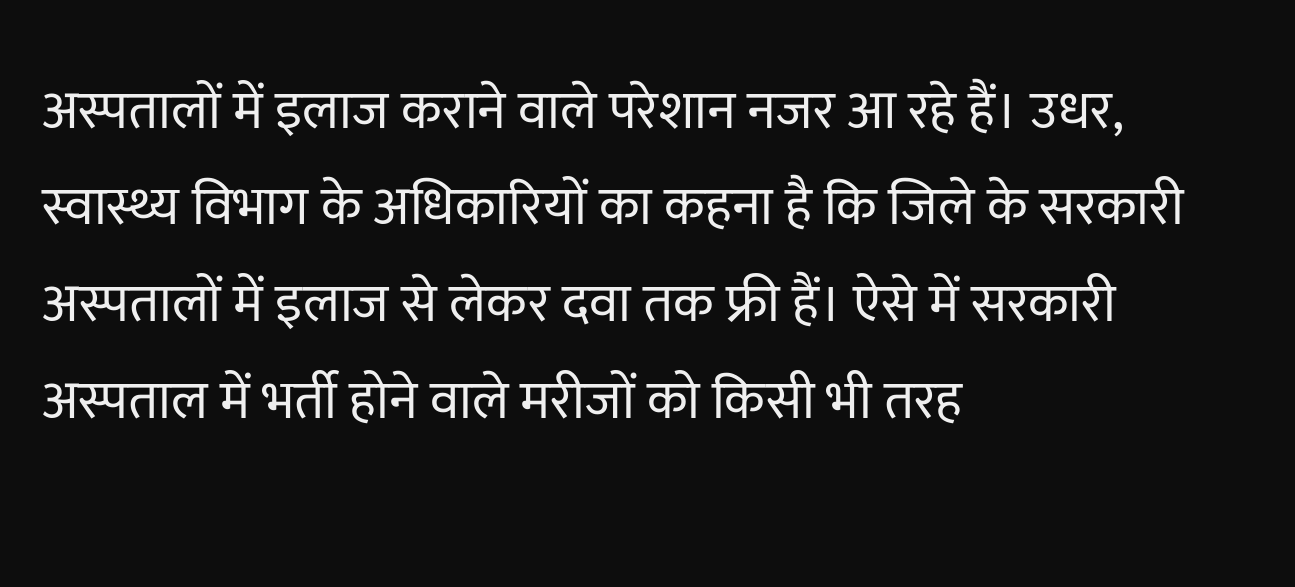अस्पतालों में इलाज कराने वाले परेशान नजर आ रहे हैं। उधर, स्वास्थ्य विभाग के अधिकारियों का कहना है कि जिले के सरकारी अस्पतालों में इलाज से लेकर दवा तक फ्री हैं। ऐसे में सरकारी अस्पताल में भर्ती होने वाले मरीजों को किसी भी तरह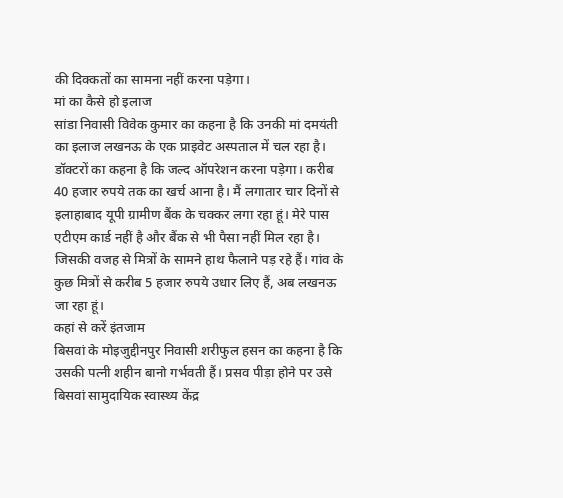की दिक्कतों का सामना नहीं करना पड़ेगा।
मां का कैसे हो इलाज
सांडा निवासी विवेक कुमार का कहना है कि उनकी मां दमयंती का इलाज लखनऊ के एक प्राइवेट अस्पताल में चल रहा है। डॉक्टरों का कहना है कि जल्द ऑपरेशन करना पड़ेगा। करीब 40 हजार रुपये तक का खर्च आना है। मैं लगातार चार दिनों से इलाहाबाद यूपी ग्रामीण बैंक के चक्कर लगा रहा हूं। मेरे पास एटीएम कार्ड नहीं है और बैंक से भी पैसा नहीं मिल रहा है। जिसकी वजह से मित्रों के सामने हाथ फैलाने पड़ रहे हैं। गांव के कुछ मित्रों से करीब 5 हजार रुपये उधार लिए हैं, अब लखनऊ जा रहा हूं।
कहां से करें इंतजाम
बिसवां के मोइजुद्दीनपुर निवासी शरीफुल हसन का कहना है कि उसकी पत्नी शहीन बानो गर्भवती हैं। प्रसव पीड़ा होने पर उसे बिसवां सामुदायिक स्वास्थ्य केंद्र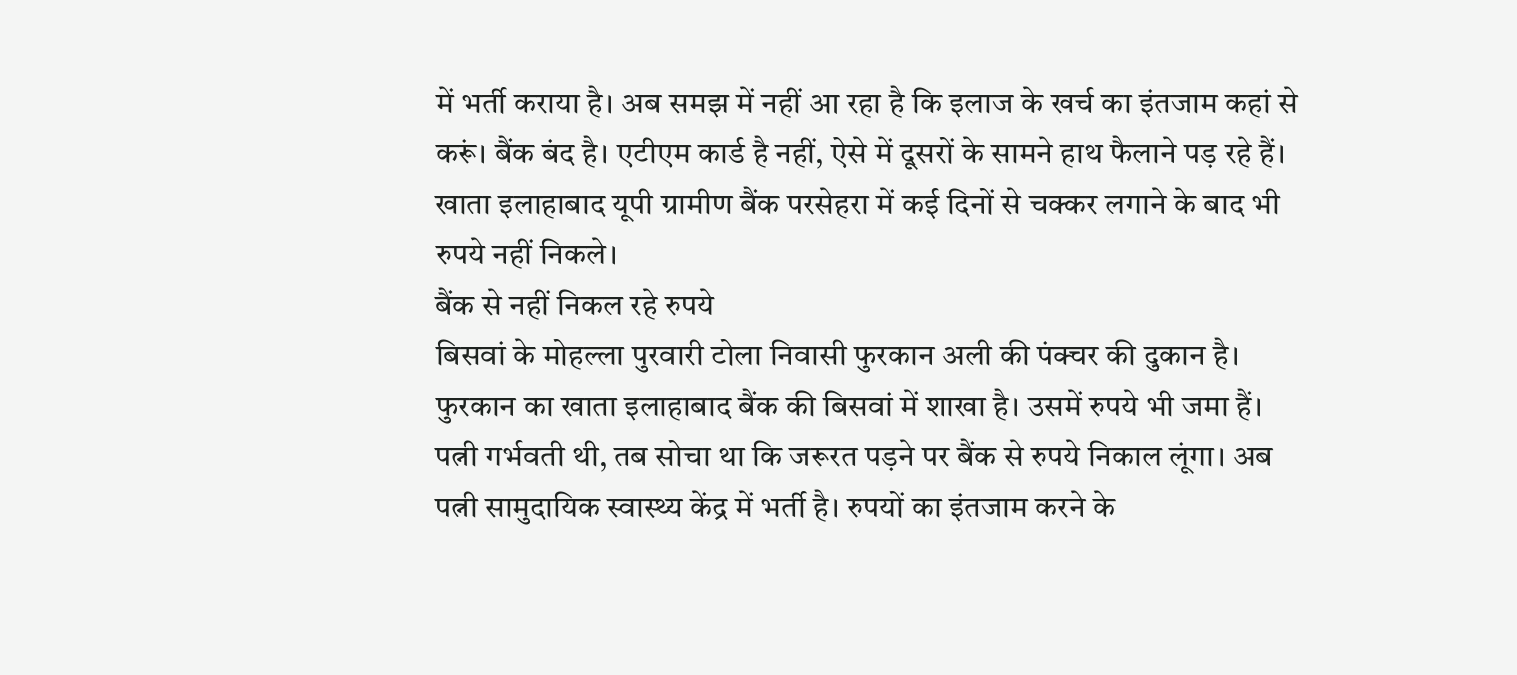में भर्ती कराया है। अब समझ में नहीं आ रहा है कि इलाज के खर्च का इंतजाम कहां से करूं। बैंक बंद है। एटीएम कार्ड है नहीं, ऐसे में दूसरों के सामने हाथ फैलाने पड़ रहे हैं। खाता इलाहाबाद यूपी ग्रामीण बैंक परसेहरा में कई दिनों से चक्कर लगाने के बाद भी रुपये नहीं निकले।
बैंक से नहीं निकल रहे रुपये
बिसवां के मोहल्ला पुरवारी टोला निवासी फुरकान अली की पंक्चर की दुकान है। फुरकान का खाता इलाहाबाद बैंक की बिसवां में शाखा है। उसमें रुपये भी जमा हैं। पत्नी गर्भवती थी, तब सोचा था कि जरूरत पड़ने पर बैंक से रुपये निकाल लूंगा। अब पत्नी सामुदायिक स्वास्थ्य केंद्र में भर्ती है। रुपयों का इंतजाम करने के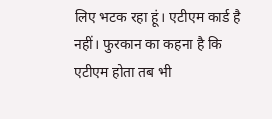लिए भटक रहा हूं। एटीएम कार्ड है नहीं। फुरकान का कहना है कि एटीएम होता तब भी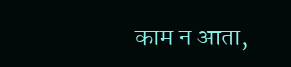काम न आता,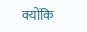क्योंकि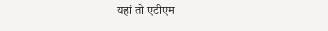यहां तो एटीएम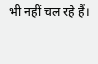भी नहीं चल रहे हैं।